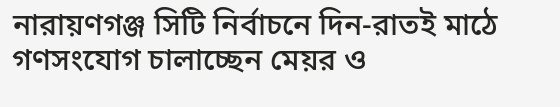নারায়ণগঞ্জ সিটি নির্বাচনে দিন-রাতই মাঠে গণসংযোগ চালাচ্ছেন মেয়র ও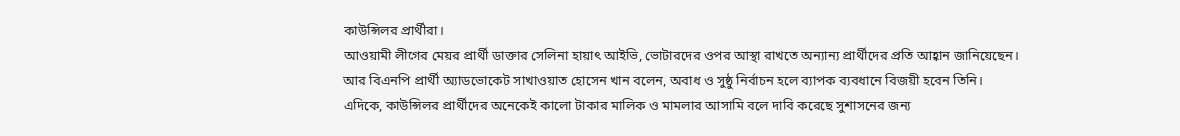কাউন্সিলর প্রার্থীরা।
আওয়ামী লীগের মেয়র প্রার্থী ডাক্তার সেলিনা হায়াৎ আইভি, ভোটারদের ওপর আস্থা রাখতে অন্যান্য প্রার্থীদের প্রতি আহ্বান জানিয়েছেন।
আর বিএনপি প্রার্থী অ্যাডভোকেট সাখাওয়াত হোসেন খান বলেন, অবাধ ও সুষ্ঠু নির্বাচন হলে ব্যাপক ব্যবধানে বিজয়ী হবেন তিনি।
এদিকে, কাউন্সিলর প্রার্থীদের অনেকেই কালো টাকার মালিক ও মামলার আসামি বলে দাবি করেছে সুশাসনের জন্য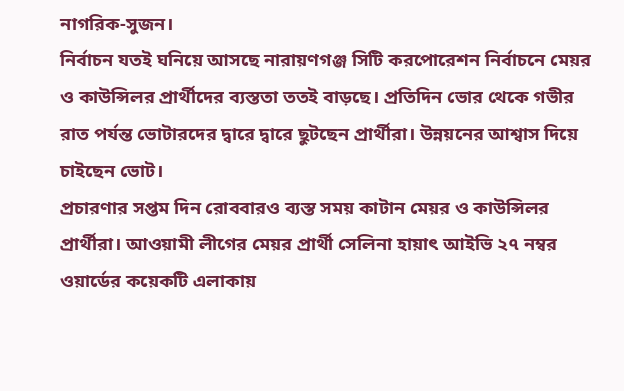নাগরিক-সুজন।
নির্বাচন যতই ঘনিয়ে আসছে নারায়ণগঞ্জ সিটি করপোরেশন নির্বাচনে মেয়র ও কাউন্সিলর প্রার্থীদের ব্যস্ততা ততই বাড়ছে। প্রতিদিন ভোর থেকে গভীর রাত পর্যন্ত ভোটারদের দ্বারে দ্বারে ছুটছেন প্রার্থীরা। উন্নয়নের আশ্বাস দিয়ে চাইছেন ভোট।
প্রচারণার সপ্তম দিন রোববারও ব্যস্ত সময় কাটান মেয়র ও কাউন্সিলর প্রার্থীরা। আওয়ামী লীগের মেয়র প্রার্থী সেলিনা হায়াৎ আইভি ২৭ নম্বর ওয়ার্ডের কয়েকটি এলাকায়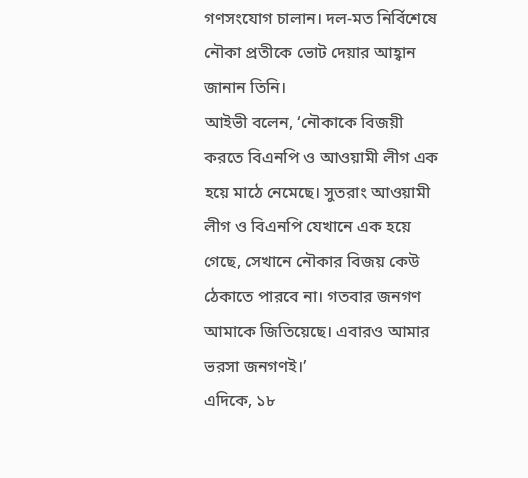গণসংযোগ চালান। দল-মত নির্বিশেষে নৌকা প্রতীকে ভোট দেয়ার আহ্বান জানান তিনি।
আইভী বলেন, ‘নৌকাকে বিজয়ী করতে বিএনপি ও আওয়ামী লীগ এক হয়ে মাঠে নেমেছে। সুতরাং আওয়ামী লীগ ও বিএনপি যেখানে এক হয়ে গেছে, সেখানে নৌকার বিজয় কেউ ঠেকাতে পারবে না। গতবার জনগণ আমাকে জিতিয়েছে। এবারও আমার ভরসা জনগণই।’
এদিকে, ১৮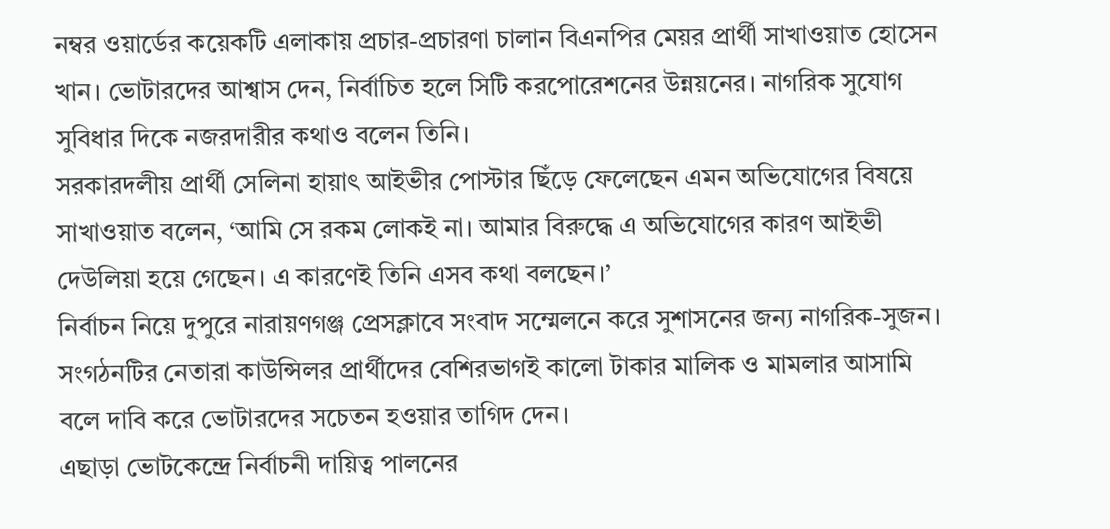নম্বর ওয়ার্ডের কয়েকটি এলাকায় প্রচার-প্রচারণা চালান বিএনপির মেয়র প্রার্থী সাখাওয়াত হোসেন খান। ভোটারদের আশ্বাস দেন, নির্বাচিত হলে সিটি করপোরেশনের উন্নয়নের। নাগরিক সুযোগ সুবিধার দিকে নজরদারীর কথাও বলেন তিনি।
সরকারদলীয় প্রার্থী সেলিনা হায়াৎ আইভীর পোস্টার ছিঁড়ে ফেলেছেন এমন অভিযোগের বিষয়ে সাখাওয়াত বলেন, ‘আমি সে রকম লোকই না। আমার বিরুদ্ধে এ অভিযোগের কারণ আইভী দেউলিয়া হয়ে গেছেন। এ কারণেই তিনি এসব কথা বলছেন।’
নির্বাচন নিয়ে দুপুরে নারায়ণগঞ্জ প্রেসক্লাবে সংবাদ সম্মেলনে করে সুশাসনের জন্য নাগরিক-সুজন। সংগঠনটির নেতারা কাউন্সিলর প্রার্থীদের বেশিরভাগই কালো টাকার মালিক ও মামলার আসামি বলে দাবি করে ভোটারদের সচেতন হওয়ার তাগিদ দেন।
এছাড়া ভোটকেন্দ্রে নির্বাচনী দায়িত্ব পালনের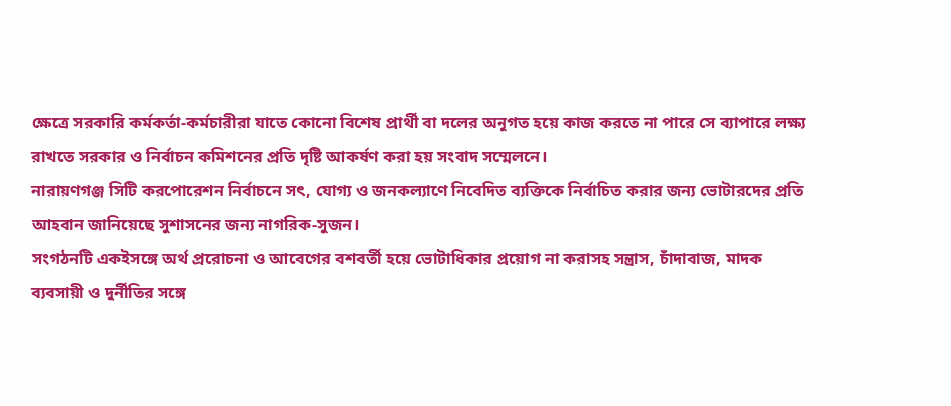ক্ষেত্রে সরকারি কর্মকর্তা-কর্মচারীরা যাতে কোনো বিশেষ প্রার্থী বা দলের অনুগত হয়ে কাজ করতে না পারে সে ব্যাপারে লক্ষ্য রাখতে সরকার ও নির্বাচন কমিশনের প্রতি দৃষ্টি আকর্ষণ করা হয় সংবাদ সম্মেলনে।
নারায়ণগঞ্জ সিটি করপোরেশন নির্বাচনে সৎ, যোগ্য ও জনকল্যাণে নিবেদিত ব্যক্তিকে নির্বাচিত করার জন্য ভোটারদের প্রতি আহবান জানিয়েছে সুশাসনের জন্য নাগরিক-সুজন।
সংগঠনটি একইসঙ্গে অর্থ প্ররোচনা ও আবেগের বশবর্তী হয়ে ভোটাধিকার প্রয়োগ না করাসহ সন্ত্রাস, চাঁদাবাজ, মাদক ব্যবসায়ী ও দুর্নীতির সঙ্গে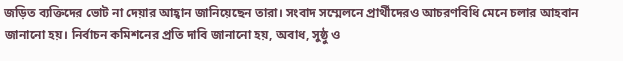জড়িত ব্যক্তিদের ভোট না দেয়ার আহ্বান জানিয়েছেন তারা। সংবাদ সম্মেলনে প্রার্থীদেরও আচরণবিধি মেনে চলার আহবান জানানো হয়। নির্বাচন কমিশনের প্রতি দাবি জানানো হয়, অবাধ, সুষ্ঠু ও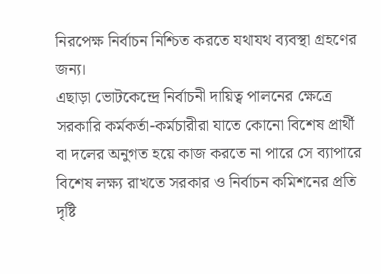নিরপেক্ষ নির্বাচন নিশ্চিত করতে যথাযথ ব্যবস্থা গ্রহণের জন্য।
এছাড়া ভোটকেন্দ্রে নির্বাচনী দায়িত্ব পালনের ক্ষেত্রে সরকারি কর্মকর্তা-কর্মচারীরা যাতে কোনো বিশেষ প্রার্থী বা দলের অনুগত হয়ে কাজ করতে না পারে সে ব্যাপারে বিশেষ লক্ষ্য রাখতে সরকার ও নির্বাচন কমিশনের প্রতি দৃষ্টি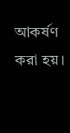আকর্ষণ করা হয়।